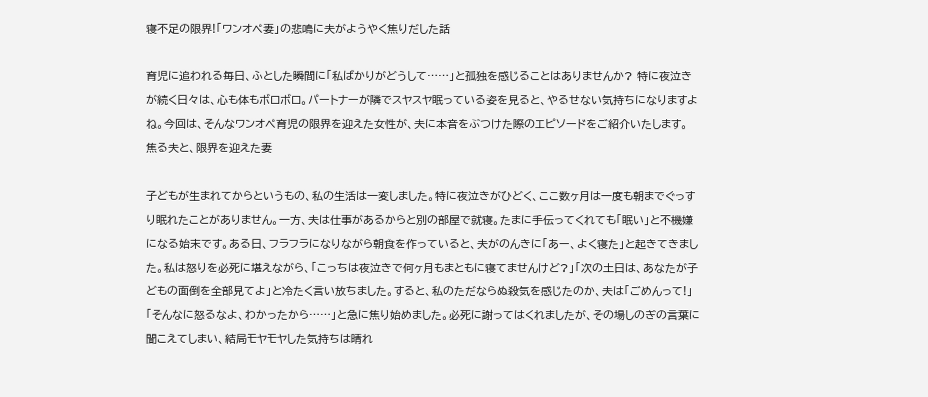寝不足の限界!「ワンオペ妻」の悲鳴に夫がようやく焦りだした話

育児に追われる毎日、ふとした瞬間に「私ばかりがどうして……」と孤独を感じることはありませんか? 特に夜泣きが続く日々は、心も体もボロボロ。パートナーが隣でスヤスヤ眠っている姿を見ると、やるせない気持ちになりますよね。今回は、そんなワンオペ育児の限界を迎えた女性が、夫に本音をぶつけた際のエピソードをご紹介いたします。
焦る夫と、限界を迎えた妻

子どもが生まれてからというもの、私の生活は一変しました。特に夜泣きがひどく、ここ数ヶ月は一度も朝までぐっすり眠れたことがありません。一方、夫は仕事があるからと別の部屋で就寝。たまに手伝ってくれても「眠い」と不機嫌になる始末です。ある日、フラフラになりながら朝食を作っていると、夫がのんきに「あー、よく寝た」と起きてきました。私は怒りを必死に堪えながら、「こっちは夜泣きで何ヶ月もまともに寝てませんけど?」「次の土日は、あなたが子どもの面倒を全部見てよ」と冷たく言い放ちました。すると、私のただならぬ殺気を感じたのか、夫は「ごめんって!」「そんなに怒るなよ、わかったから……」と急に焦り始めました。必死に謝ってはくれましたが、その場しのぎの言葉に聞こえてしまい、結局モヤモヤした気持ちは晴れ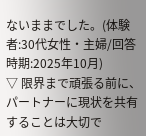ないままでした。(体験者:30代女性・主婦/回答時期:2025年10月)
▽ 限界まで頑張る前に、パートナーに現状を共有することは大切で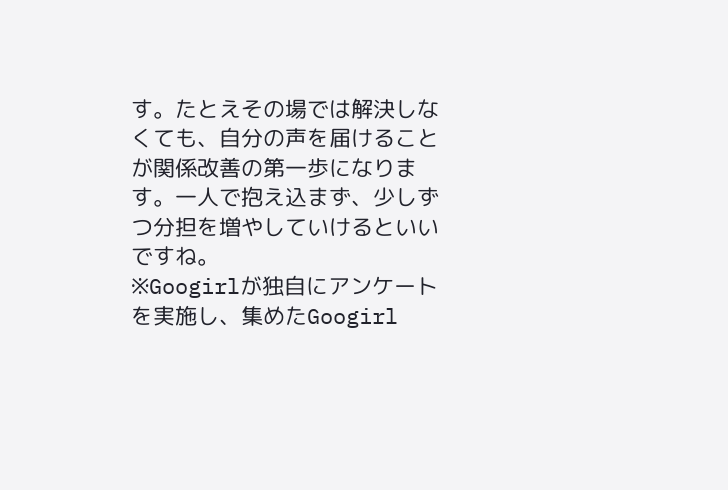す。たとえその場では解決しなくても、自分の声を届けることが関係改善の第一歩になります。一人で抱え込まず、少しずつ分担を増やしていけるといいですね。
※Googirlが独自にアンケートを実施し、集めたGoogirl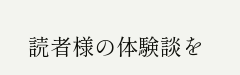読者様の体験談を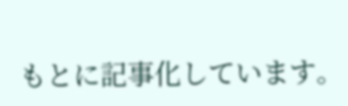もとに記事化しています。